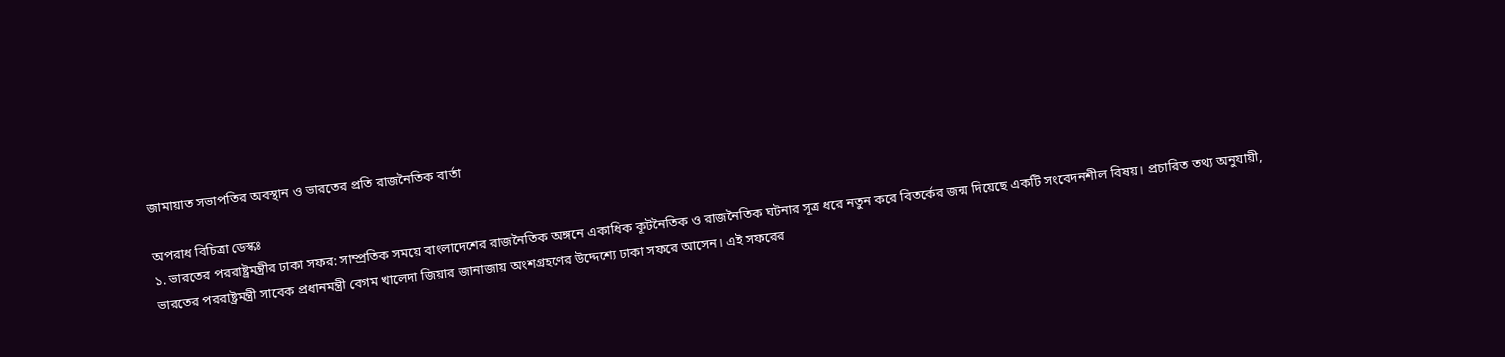জামায়াত সভাপতির অবস্থান ও ভারতের প্রতি রাজনৈতিক বার্তা

অপরাধ বিচিত্রা ডেস্কঃ
১. ভারতের পররাষ্ট্রমন্ত্রীর ঢাকা সফর: সাম্প্রতিক সময়ে বাংলাদেশের রাজনৈতিক অঙ্গনে একাধিক কূটনৈতিক ও রাজনৈতিক ঘটনার সূত্র ধরে নতুন করে বিতর্কের জন্ম দিয়েছে একটি সংবেদনশীল বিষয়। প্রচারিত তথ্য অনুযায়ী, ভারতের পররাষ্ট্রমন্ত্রী সাবেক প্রধানমন্ত্রী বেগম খালেদা জিয়ার জানাজায় অংশগ্রহণের উদ্দেশ্যে ঢাকা সফরে আসেন। এই সফরের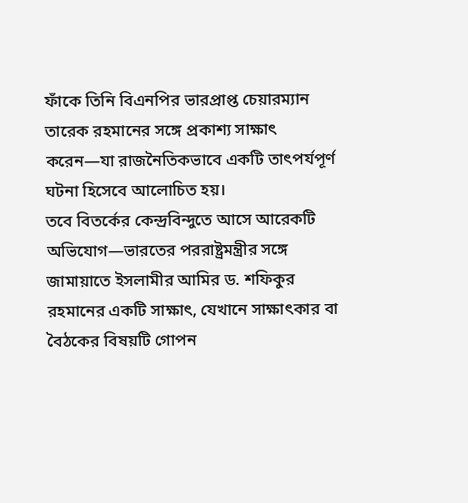ফাঁকে তিনি বিএনপির ভারপ্রাপ্ত চেয়ারম্যান তারেক রহমানের সঙ্গে প্রকাশ্য সাক্ষাৎ করেন—যা রাজনৈতিকভাবে একটি তাৎপর্যপূর্ণ ঘটনা হিসেবে আলোচিত হয়।
তবে বিতর্কের কেন্দ্রবিন্দুতে আসে আরেকটি অভিযোগ—ভারতের পররাষ্ট্রমন্ত্রীর সঙ্গে জামায়াতে ইসলামীর আমির ড. শফিকুর রহমানের একটি সাক্ষাৎ, যেখানে সাক্ষাৎকার বা বৈঠকের বিষয়টি গোপন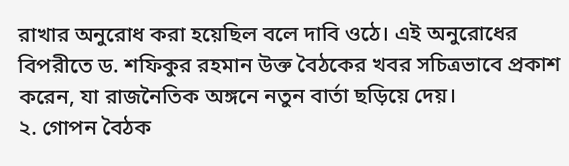রাখার অনুরোধ করা হয়েছিল বলে দাবি ওঠে। এই অনুরোধের বিপরীতে ড. শফিকুর রহমান উক্ত বৈঠকের খবর সচিত্রভাবে প্রকাশ করেন, যা রাজনৈতিক অঙ্গনে নতুন বার্তা ছড়িয়ে দেয়।
২. গোপন বৈঠক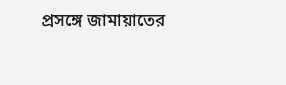প্রসঙ্গে জামায়াতের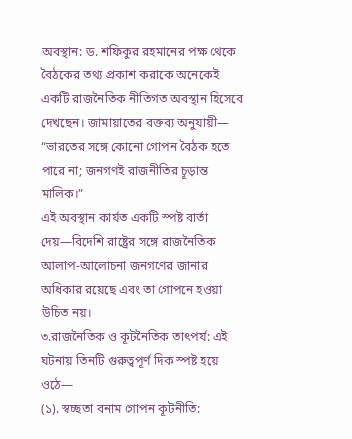অবস্থান: ড. শফিকুর রহমানের পক্ষ থেকে বৈঠকের তথ্য প্রকাশ করাকে অনেকেই একটি রাজনৈতিক নীতিগত অবস্থান হিসেবে দেখছেন। জামায়াতের বক্তব্য অনুযায়ী—
“ভারতের সঙ্গে কোনো গোপন বৈঠক হতে পারে না; জনগণই রাজনীতির চূড়ান্ত মালিক।”
এই অবস্থান কার্যত একটি স্পষ্ট বার্তা দেয়—বিদেশি রাষ্ট্রের সঙ্গে রাজনৈতিক আলাপ-আলোচনা জনগণের জানার অধিকার রয়েছে এবং তা গোপনে হওয়া উচিত নয়।
৩.রাজনৈতিক ও কূটনৈতিক তাৎপর্য: এই ঘটনায় তিনটি গুরুত্বপূর্ণ দিক স্পষ্ট হয়ে ওঠে—
(১). স্বচ্ছতা বনাম গোপন কূটনীতি: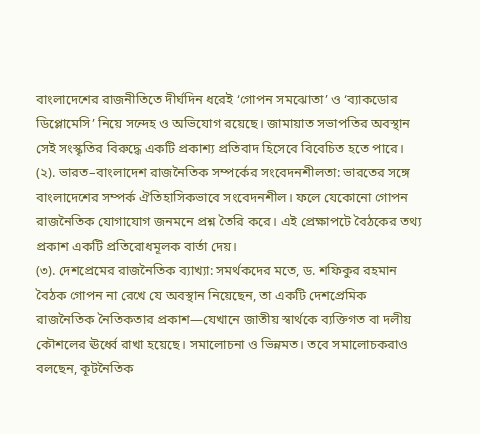বাংলাদেশের রাজনীতিতে দীর্ঘদিন ধরেই ‘গোপন সমঝোতা’ ও ‘ব্যাকডোর ডিপ্লোমেসি’ নিয়ে সন্দেহ ও অভিযোগ রয়েছে। জামায়াত সভাপতির অবস্থান সেই সংস্কৃতির বিরুদ্ধে একটি প্রকাশ্য প্রতিবাদ হিসেবে বিবেচিত হতে পারে।
(২). ভারত–বাংলাদেশ রাজনৈতিক সম্পর্কের সংবেদনশীলতা: ভারতের সঙ্গে বাংলাদেশের সম্পর্ক ঐতিহাসিকভাবে সংবেদনশীল। ফলে যেকোনো গোপন রাজনৈতিক যোগাযোগ জনমনে প্রশ্ন তৈরি করে। এই প্রেক্ষাপটে বৈঠকের তথ্য প্রকাশ একটি প্রতিরোধমূলক বার্তা দেয়।
(৩). দেশপ্রেমের রাজনৈতিক ব্যাখ্যা: সমর্থকদের মতে, ড. শফিকুর রহমান বৈঠক গোপন না রেখে যে অবস্থান নিয়েছেন, তা একটি দেশপ্রেমিক রাজনৈতিক নৈতিকতার প্রকাশ—যেখানে জাতীয় স্বার্থকে ব্যক্তিগত বা দলীয় কৌশলের ঊর্ধ্বে রাখা হয়েছে। সমালোচনা ও ভিন্নমত। তবে সমালোচকরাও বলছেন, কূটনৈতিক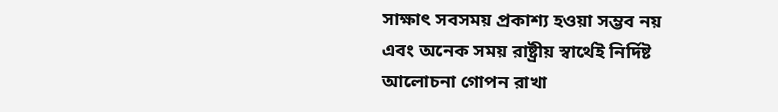সাক্ষাৎ সবসময় প্রকাশ্য হওয়া সম্ভব নয় এবং অনেক সময় রাষ্ট্রীয় স্বার্থেই নির্দিষ্ট আলোচনা গোপন রাখা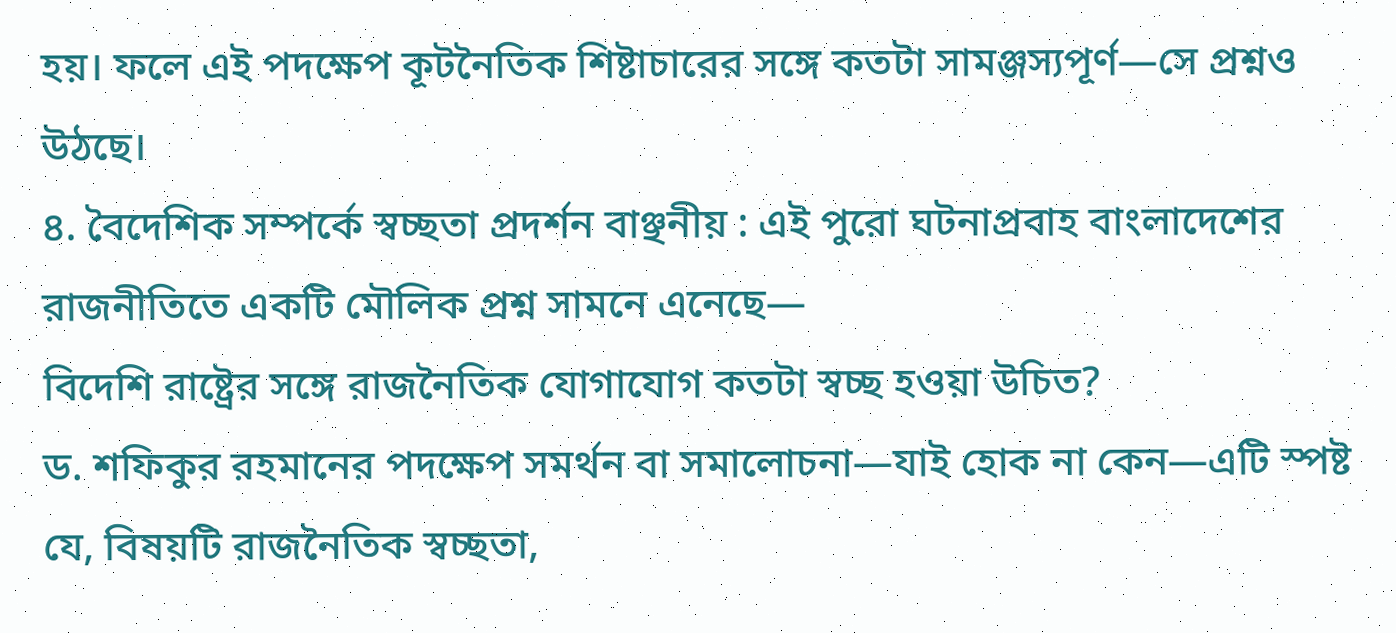হয়। ফলে এই পদক্ষেপ কূটনৈতিক শিষ্টাচারের সঙ্গে কতটা সামঞ্জস্যপূর্ণ—সে প্রশ্নও উঠছে।
৪. বৈদেশিক সম্পর্কে স্বচ্ছতা প্রদর্শন বাঞ্ছনীয় : এই পুরো ঘটনাপ্রবাহ বাংলাদেশের রাজনীতিতে একটি মৌলিক প্রশ্ন সামনে এনেছে—
বিদেশি রাষ্ট্রের সঙ্গে রাজনৈতিক যোগাযোগ কতটা স্বচ্ছ হওয়া উচিত?
ড. শফিকুর রহমানের পদক্ষেপ সমর্থন বা সমালোচনা—যাই হোক না কেন—এটি স্পষ্ট যে, বিষয়টি রাজনৈতিক স্বচ্ছতা,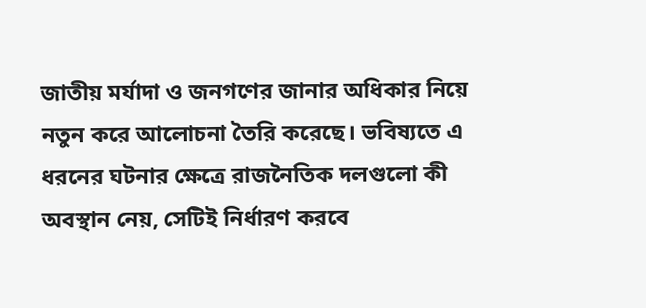জাতীয় মর্যাদা ও জনগণের জানার অধিকার নিয়ে নতুন করে আলোচনা তৈরি করেছে। ভবিষ্যতে এ ধরনের ঘটনার ক্ষেত্রে রাজনৈতিক দলগুলো কী অবস্থান নেয়, সেটিই নির্ধারণ করবে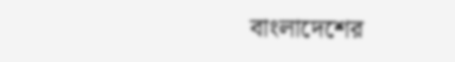বাংলাদেশের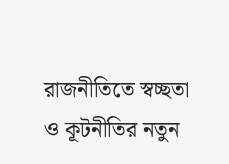রাজনীতিতে স্বচ্ছতা ও কূটনীতির নতুন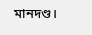মানদণ্ড।